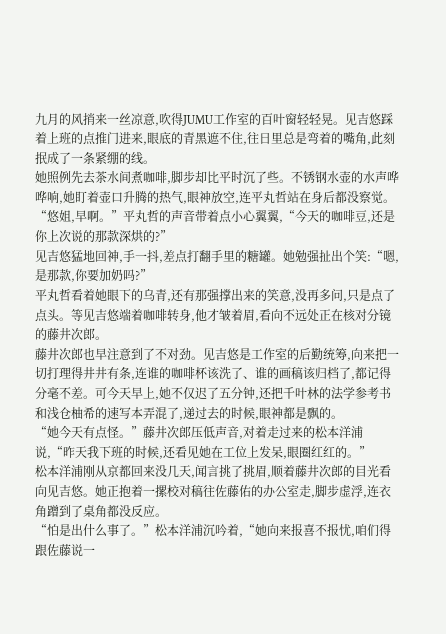九月的风捎来一丝凉意,吹得JUMU工作室的百叶窗轻轻晃。见吉悠踩着上班的点推门进来,眼底的青黑遮不住,往日里总是弯着的嘴角,此刻抿成了一条紧绷的线。
她照例先去茶水间煮咖啡,脚步却比平时沉了些。不锈钢水壶的水声哗哗响,她盯着壶口升腾的热气,眼神放空,连平丸哲站在身后都没察觉。
“悠姐,早啊。”平丸哲的声音带着点小心翼翼,“今天的咖啡豆,还是你上次说的那款深烘的?”
见吉悠猛地回神,手一抖,差点打翻手里的糖罐。她勉强扯出个笑:“嗯,是那款,你要加奶吗?”
平丸哲看着她眼下的乌青,还有那强撑出来的笑意,没再多问,只是点了点头。等见吉悠端着咖啡转身,他才皱着眉,看向不远处正在核对分镜的藤井次郎。
藤井次郎也早注意到了不对劲。见吉悠是工作室的后勤统筹,向来把一切打理得井井有条,连谁的咖啡杯该洗了、谁的画稿该归档了,都记得分毫不差。可今天早上,她不仅迟了五分钟,还把千叶林的法学参考书和浅仓柚希的速写本弄混了,递过去的时候,眼神都是飘的。
“她今天有点怪。”藤井次郎压低声音,对着走过来的松本洋浦说,“昨天我下班的时候,还看见她在工位上发呆,眼圈红红的。”
松本洋浦刚从京都回来没几天,闻言挑了挑眉,顺着藤井次郎的目光看向见吉悠。她正抱着一摞校对稿往佐藤佑的办公室走,脚步虚浮,连衣角蹭到了桌角都没反应。
“怕是出什么事了。”松本洋浦沉吟着,“她向来报喜不报忧,咱们得跟佐藤说一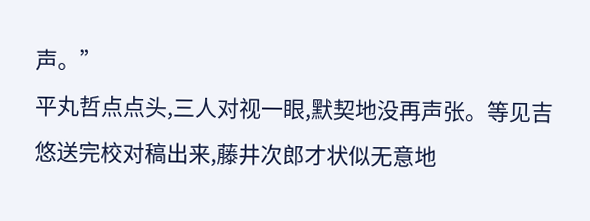声。”
平丸哲点点头,三人对视一眼,默契地没再声张。等见吉悠送完校对稿出来,藤井次郎才状似无意地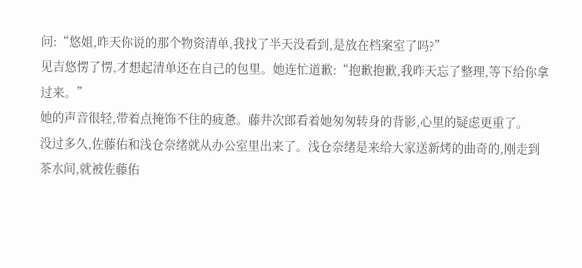问:“悠姐,昨天你说的那个物资清单,我找了半天没看到,是放在档案室了吗?”
见吉悠愣了愣,才想起清单还在自己的包里。她连忙道歉:“抱歉抱歉,我昨天忘了整理,等下给你拿过来。”
她的声音很轻,带着点掩饰不住的疲惫。藤井次郎看着她匆匆转身的背影,心里的疑虑更重了。
没过多久,佐藤佑和浅仓奈绪就从办公室里出来了。浅仓奈绪是来给大家送新烤的曲奇的,刚走到茶水间,就被佐藤佑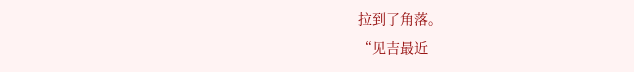拉到了角落。
“见吉最近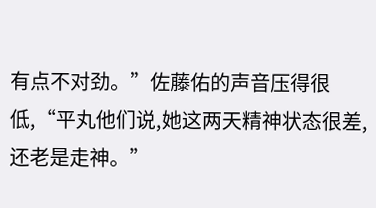有点不对劲。”佐藤佑的声音压得很低,“平丸他们说,她这两天精神状态很差,还老是走神。”